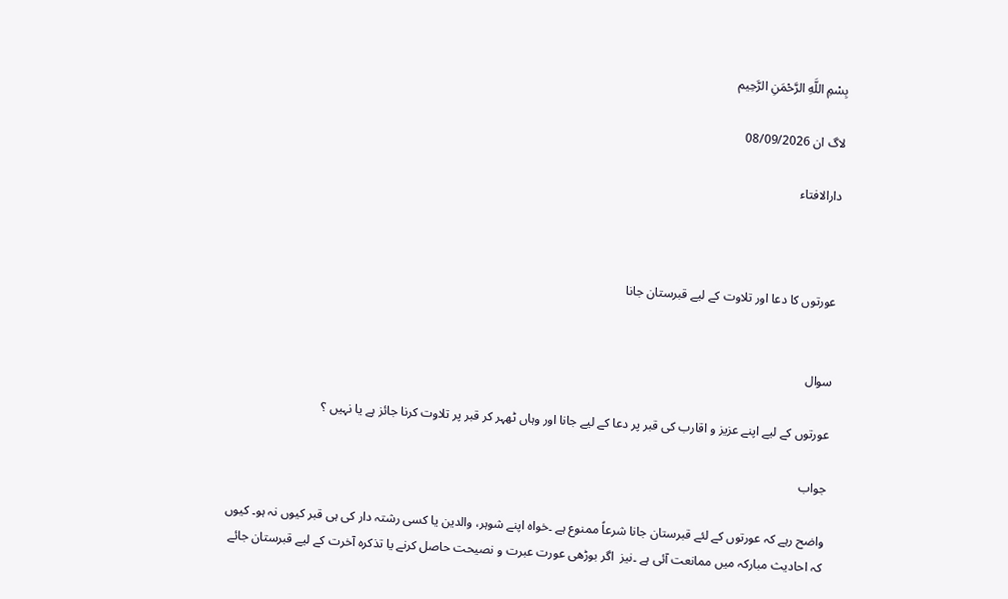بِسْمِ اللَّهِ الرَّحْمَنِ الرَّحِيم

لاگ ان 08/09/2026

دارالافتاء



عورتوں کا دعا اور تلاوت کے لیے قبرستان جانا


سوال

عورتوں کے لیے اپنے عزیز و اقارب کی قبر پر دعا کے لیے جانا اور وہاں ٹھہر کر قبر پر تلاوت کرنا جائز ہے یا نہیں ؟

جواب

واضح رہے کہ عورتوں کے لئے قبرستان جانا شرعاً ممنوع ہے ۔خواہ اپنے شوہر، والدین یا کسی رشتہ دار کی ہی قبر کیوں نہ ہو۔ کیوں کہ احادیث مبارکہ میں ممانعت آئی ہے ۔نیز  اگر بوڑھی عورت عبرت و نصیحت حاصل کرنے یا تذکرہ آخرت کے لیے قبرستان جائے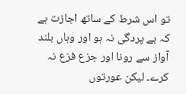تو اس شرط کے ساتھ اجازت ہے کہ بے پردگی نہ ہو اور وہاں بلند آواز سے رونا اور جزع فزع نہ کرے۔ لیکن عورتوں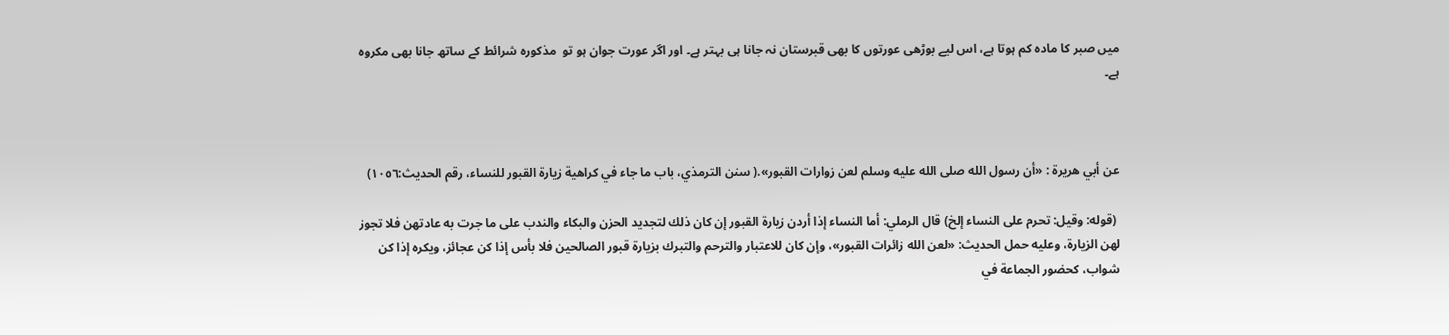میں صبر کا مادہ کم ہوتا ہے، اس لیے بوڑھی عورتوں کا بھی قبرستان نہ جانا ہی بہتر ہے۔ اور اگر عورت جوان ہو تو  مذکورہ شرائط کے ساتھ جانا بھی مکروہ ہے۔



عن أبي هريرة : «أن رسول الله صلى الله عليه وسلم ‌لعن ‌زوارات ‌القبور».( سنن الترمذي، باب ما جاء في كراهية زيارة القبور للنساء، رقم الحديث:١٠٥٦)

 (قوله: وقيل: تحرم على النساء إلخ) قال الرملي: أما النساء إذا أردن زيارة القبور إن كان ذلك لتجديد الحزن والبكاء والندب على ما جرت به عادتهن فلا تجوز لهن الزيارة، وعليه حمل الحديث: «لعن الله زائرات القبور»، وإن كان للاعتبار والترحم والتبرك بزيارة قبور الصالحين فلا بأس إذا كن عجائز، ويكره إذا كن شواب، كحضور الجماعة في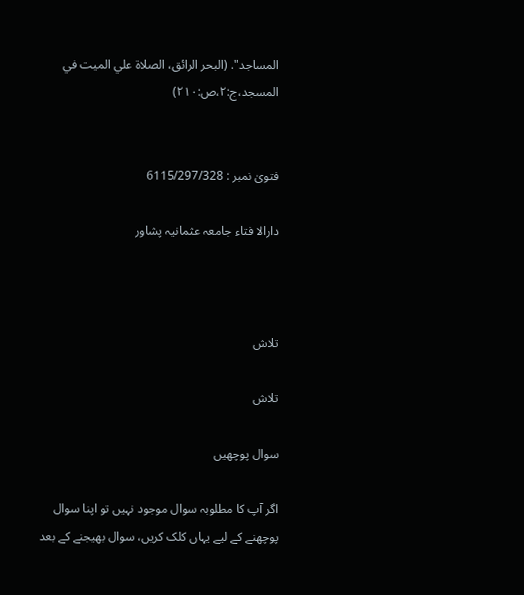المساجد". (البحر الرائق، الصلاة علي الميت في المسجد،ج:٢،ص:٢١٠)


فتویٰ نمبر : 6115/297/328

دارالا فتاء جامعہ عثمانیہ پشاور



تلاش

تلاش

سوال پوچھیں

اگر آپ کا مطلوبہ سوال موجود نہیں تو اپنا سوال پوچھنے کے لیے یہاں کلک کریں، سوال بھیجنے کے بعد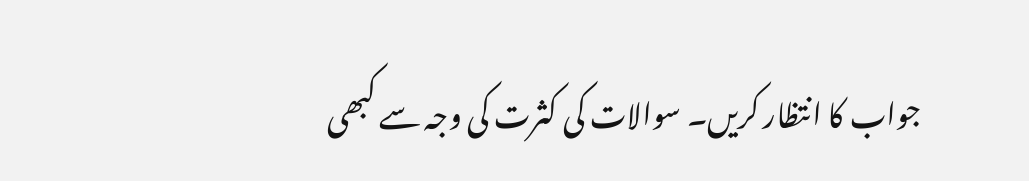جواب کا انتظار کریں۔ سوالات کی کثرت کی وجہ سے کبھی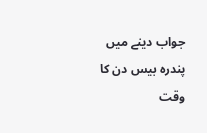جواب دینے میں پندرہ بیس دن کا وقت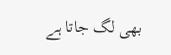بھی لگ جاتا ہے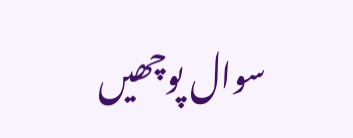سوال پوچھیں